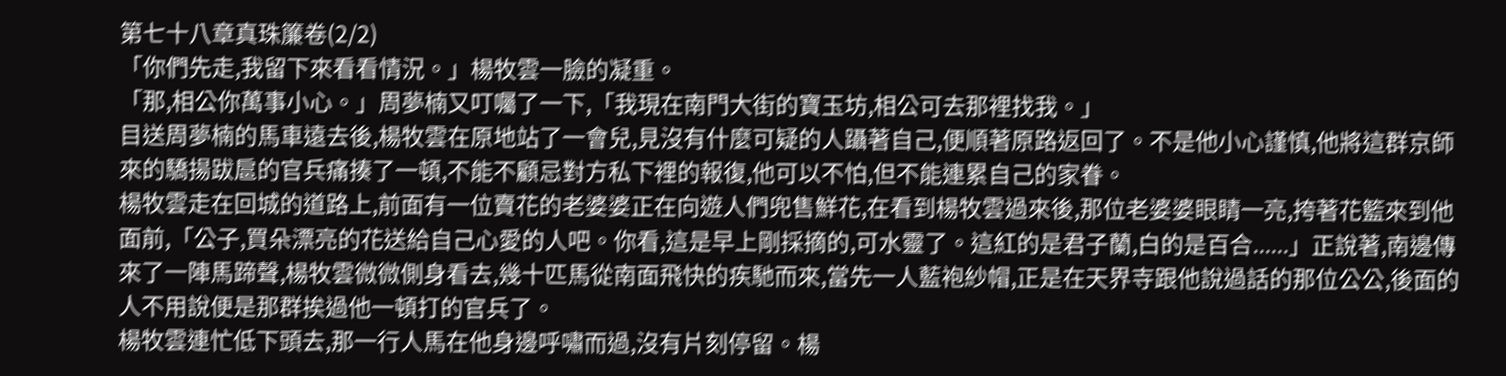第七十八章真珠簾卷(2/2)
「你們先走,我留下來看看情況。」楊牧雲一臉的凝重。
「那,相公你萬事小心。」周夢楠又叮囑了一下,「我現在南門大街的寶玉坊,相公可去那裡找我。」
目送周夢楠的馬車遠去後,楊牧雲在原地站了一會兒,見沒有什麼可疑的人躡著自己,便順著原路返回了。不是他小心謹慎,他將這群京師來的驕揚跋扈的官兵痛揍了一頓,不能不顧忌對方私下裡的報復,他可以不怕,但不能連累自己的家眷。
楊牧雲走在回城的道路上,前面有一位賣花的老婆婆正在向遊人們兜售鮮花,在看到楊牧雲過來後,那位老婆婆眼睛一亮,挎著花籃來到他面前,「公子,買朵漂亮的花送給自己心愛的人吧。你看,這是早上剛採摘的,可水靈了。這紅的是君子蘭,白的是百合......」正說著,南邊傳來了一陣馬蹄聲,楊牧雲微微側身看去,幾十匹馬從南面飛快的疾馳而來,當先一人藍袍紗帽,正是在天界寺跟他說過話的那位公公,後面的人不用說便是那群挨過他一頓打的官兵了。
楊牧雲連忙低下頭去,那一行人馬在他身邊呼嘯而過,沒有片刻停留。楊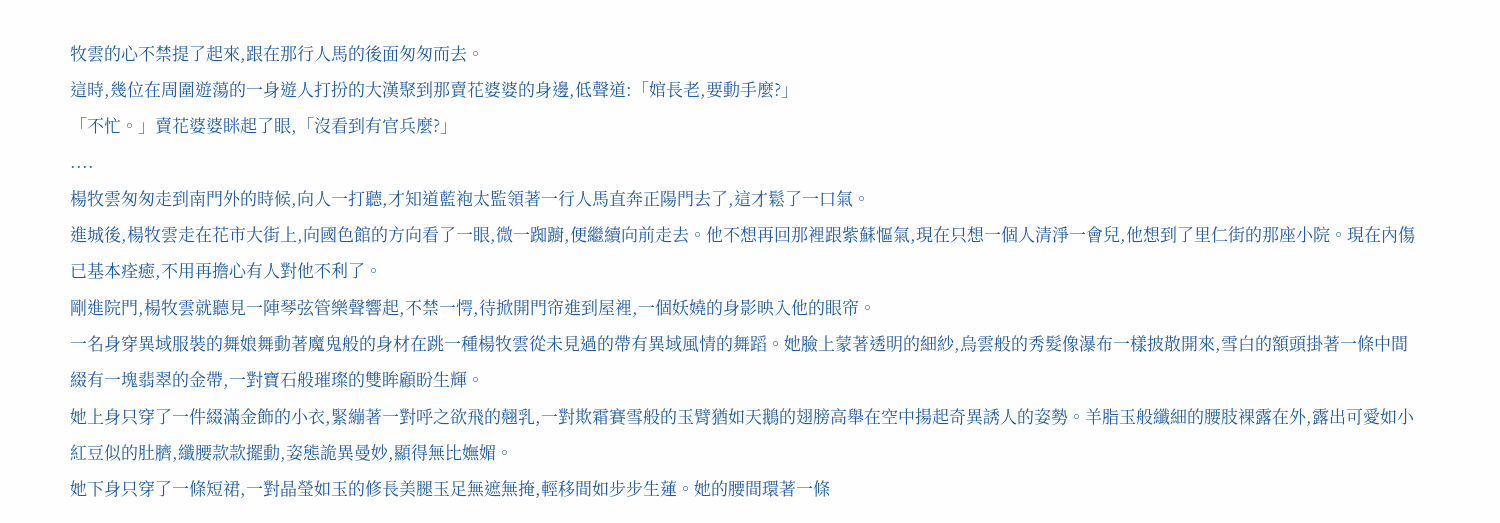牧雲的心不禁提了起來,跟在那行人馬的後面匆匆而去。
這時,幾位在周圍遊蕩的一身遊人打扮的大漢聚到那賣花婆婆的身邊,低聲道:「婠長老,要動手麼?」
「不忙。」賣花婆婆眯起了眼,「沒看到有官兵麼?」
....
楊牧雲匆匆走到南門外的時候,向人一打聽,才知道藍袍太監領著一行人馬直奔正陽門去了,這才鬆了一口氣。
進城後,楊牧雲走在花市大街上,向國色館的方向看了一眼,微一踟躕,便繼續向前走去。他不想再回那裡跟紫蘇慪氣,現在只想一個人清淨一會兒,他想到了里仁街的那座小院。現在內傷已基本痊癒,不用再擔心有人對他不利了。
剛進院門,楊牧雲就聽見一陣琴弦管樂聲響起,不禁一愕,待掀開門帘進到屋裡,一個妖嬈的身影映入他的眼帘。
一名身穿異域服裝的舞娘舞動著魔鬼般的身材在跳一種楊牧雲從未見過的帶有異域風情的舞蹈。她臉上蒙著透明的細紗,烏雲般的秀髮像瀑布一樣披散開來,雪白的額頭掛著一條中間綴有一塊翡翠的金帶,一對寶石般璀璨的雙眸顧盼生輝。
她上身只穿了一件綴滿金飾的小衣,緊繃著一對呼之欲飛的翹乳,一對欺霜賽雪般的玉臂猶如天鵝的翅膀高舉在空中揚起奇異誘人的姿勢。羊脂玉般纖細的腰肢裸露在外,露出可愛如小紅豆似的肚臍,纖腰款款擺動,姿態詭異曼妙,顯得無比嫵媚。
她下身只穿了一條短裙,一對晶瑩如玉的修長美腿玉足無遮無掩,輕移間如步步生蓮。她的腰間環著一條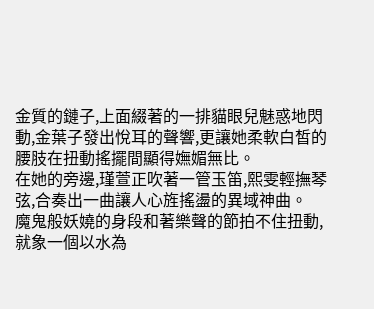金質的鏈子,上面綴著的一排貓眼兒魅惑地閃動,金葉子發出悅耳的聲響,更讓她柔軟白皙的腰肢在扭動搖擺間顯得嫵媚無比。
在她的旁邊,瑾萱正吹著一管玉笛,熙雯輕撫琴弦,合奏出一曲讓人心旌搖盪的異域神曲。
魔鬼般妖嬈的身段和著樂聲的節拍不住扭動,就象一個以水為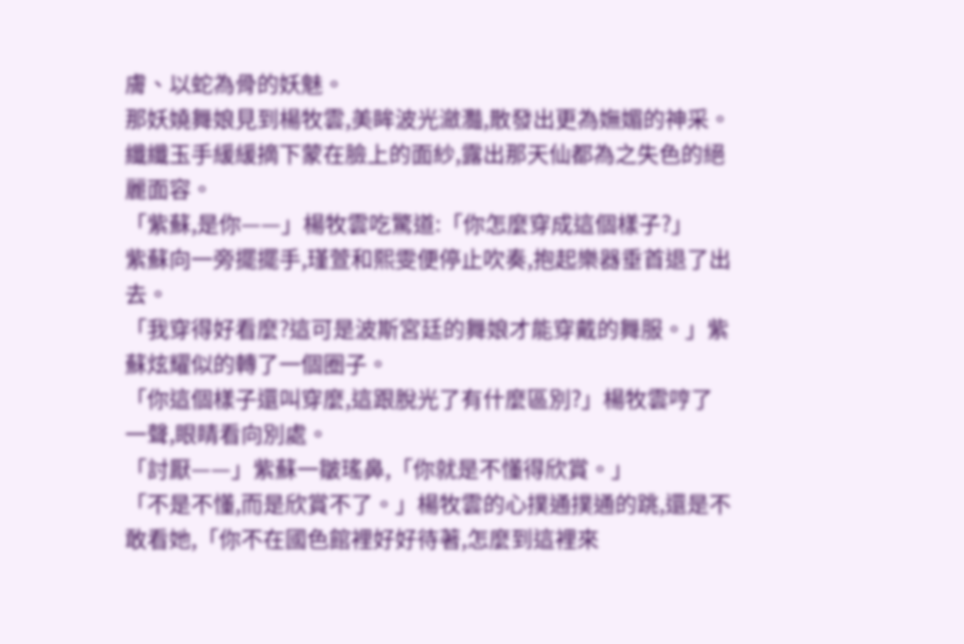膚、以蛇為骨的妖魅。
那妖嬈舞娘見到楊牧雲,美眸波光瀲灩,散發出更為嫵媚的神采。纖纖玉手緩緩摘下蒙在臉上的面紗,露出那天仙都為之失色的絕麗面容。
「紫蘇,是你——」楊牧雲吃驚道:「你怎麼穿成這個樣子?」
紫蘇向一旁擺擺手,瑾萱和熙雯便停止吹奏,抱起樂器垂首退了出去。
「我穿得好看麼?這可是波斯宮廷的舞娘才能穿戴的舞服。」紫蘇炫耀似的轉了一個圈子。
「你這個樣子還叫穿麼,這跟脫光了有什麼區別?」楊牧雲哼了一聲,眼睛看向別處。
「討厭——」紫蘇一皺瑤鼻,「你就是不懂得欣賞。」
「不是不懂,而是欣賞不了。」楊牧雲的心撲通撲通的跳,還是不敢看她,「你不在國色館裡好好待著,怎麼到這裡來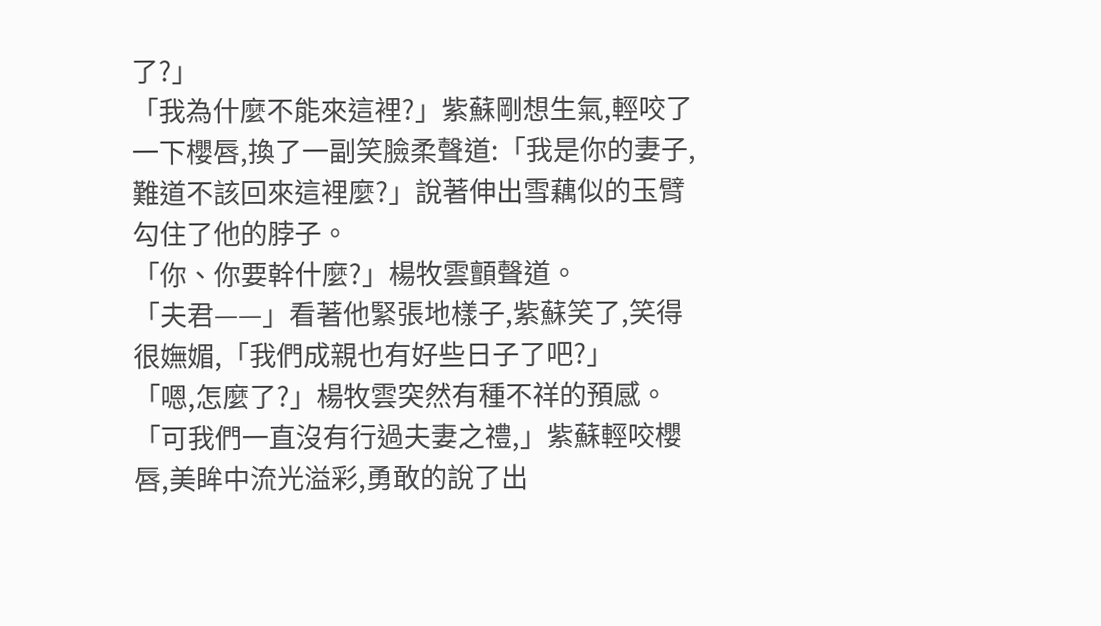了?」
「我為什麼不能來這裡?」紫蘇剛想生氣,輕咬了一下櫻唇,換了一副笑臉柔聲道:「我是你的妻子,難道不該回來這裡麼?」說著伸出雪藕似的玉臂勾住了他的脖子。
「你、你要幹什麼?」楊牧雲顫聲道。
「夫君——」看著他緊張地樣子,紫蘇笑了,笑得很嫵媚,「我們成親也有好些日子了吧?」
「嗯,怎麼了?」楊牧雲突然有種不祥的預感。
「可我們一直沒有行過夫妻之禮,」紫蘇輕咬櫻唇,美眸中流光溢彩,勇敢的說了出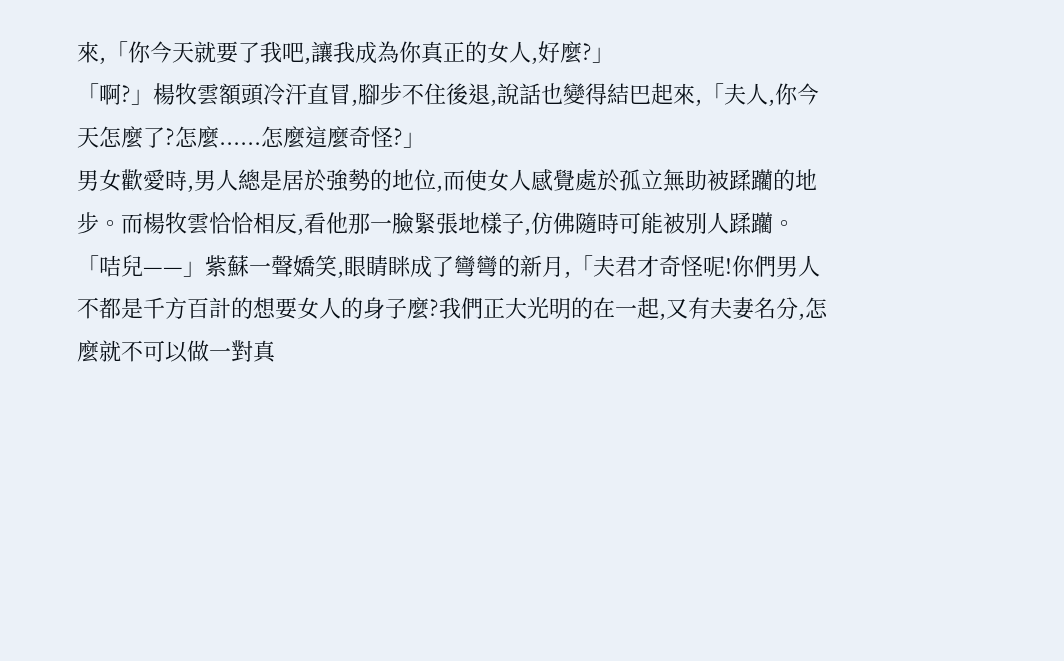來,「你今天就要了我吧,讓我成為你真正的女人,好麼?」
「啊?」楊牧雲額頭冷汗直冒,腳步不住後退,說話也變得結巴起來,「夫人,你今天怎麼了?怎麼......怎麼這麼奇怪?」
男女歡愛時,男人總是居於強勢的地位,而使女人感覺處於孤立無助被蹂躪的地步。而楊牧雲恰恰相反,看他那一臉緊張地樣子,仿佛隨時可能被別人蹂躪。
「咭兒——」紫蘇一聲嬌笑,眼睛眯成了彎彎的新月,「夫君才奇怪呢!你們男人不都是千方百計的想要女人的身子麼?我們正大光明的在一起,又有夫妻名分,怎麼就不可以做一對真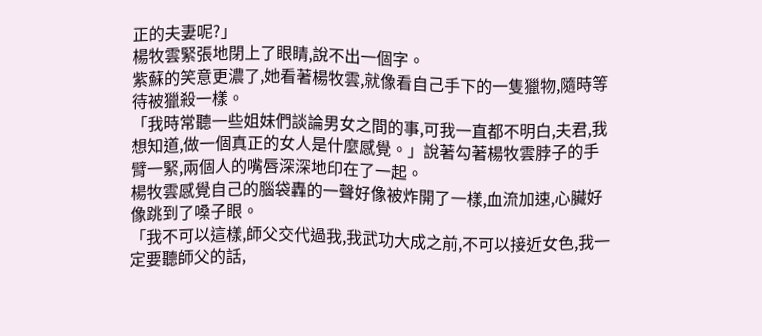正的夫妻呢?」
楊牧雲緊張地閉上了眼睛,說不出一個字。
紫蘇的笑意更濃了,她看著楊牧雲,就像看自己手下的一隻獵物,隨時等待被獵殺一樣。
「我時常聽一些姐妹們談論男女之間的事,可我一直都不明白,夫君,我想知道,做一個真正的女人是什麼感覺。」說著勾著楊牧雲脖子的手臂一緊,兩個人的嘴唇深深地印在了一起。
楊牧雲感覺自己的腦袋轟的一聲好像被炸開了一樣,血流加速,心臟好像跳到了嗓子眼。
「我不可以這樣,師父交代過我,我武功大成之前,不可以接近女色,我一定要聽師父的話,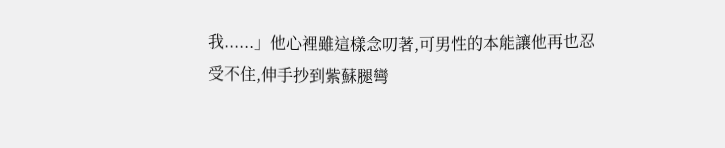我......」他心裡雖這樣念叨著,可男性的本能讓他再也忍受不住,伸手抄到紫蘇腿彎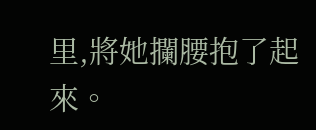里,將她攔腰抱了起來。